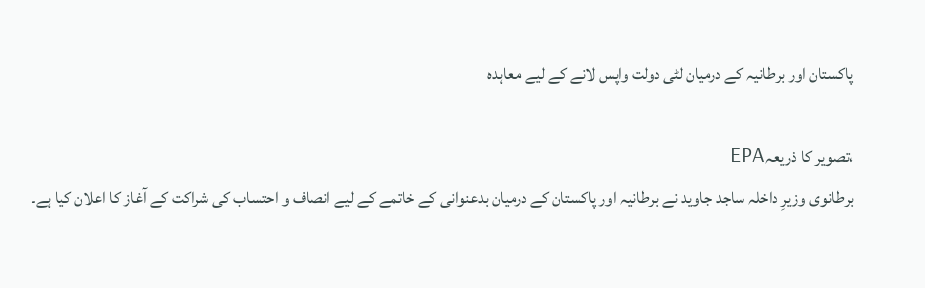پاکستان اور برطانیہ کے درمیان لٹی دولت واپس لانے کے لیے معاہدہ

،تصویر کا ذریعہEPA
برطانوی وزیرِ داخلہ ساجد جاوید نے برطانیہ اور پاکستان کے درمیان بدعنوانی کے خاتمے کے لیے انصاف و احتساب کی شراکت کے آغاز کا اعلان کیا ہے۔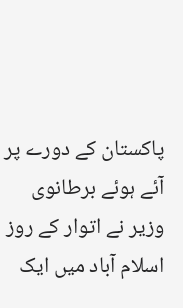پاکستان کے دورے پر آئے ہوئے برطانوی وزیر نے اتوار کے روز اسلام آباد میں ایک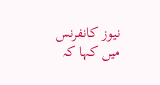نیوز کانفرنس میں کہا کہ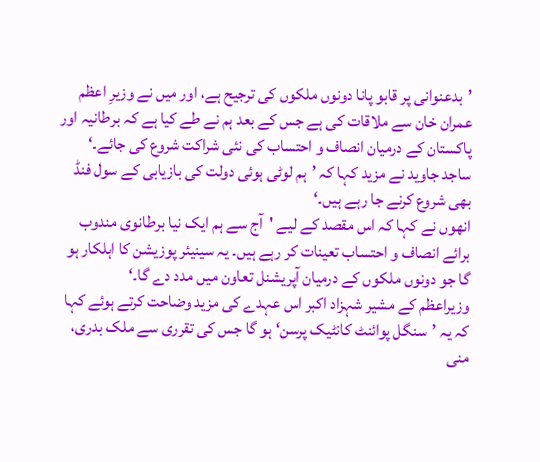’بدعنوانی پر قابو پانا دونوں ملکوں کی ترجیح ہے، اور میں نے وزیرِ اعظم عمران خان سے ملاقات کی ہے جس کے بعد ہم نے طے کیا ہے کہ برطانیہ اور پاکستان کے درمیان انصاف و احتساب کی نئی شراکت شروع کی جائے۔‘
ساجد جاوید نے مزید کہا کہ ’ہم لوٹی ہوئی دولت کی بازیابی کے سول فنڈ بھی شروع کرنے جا رہے ہیں۔‘
انھوں نے کہا کہ اس مقصد کے لیے 'آج سے ہم ایک نیا برطانوی مندوب برائے انصاف و احتساب تعینات کر رہے ہیں۔ یہ سینیئر پوزیشن کا اہلکار ہو گا جو دونوں ملکوں کے درمیان آپریشنل تعاون میں مدد دے گا۔‘
وزیراعظم کے مشیر شہزاد اکبر اس عہدے کی مزید وضاحت کرتے ہوئے کہا کہ یہ ’سنگل پوائنٹ کانٹیک پرسن‘ ہو گا جس کی تقرری سے ملک بدری، منی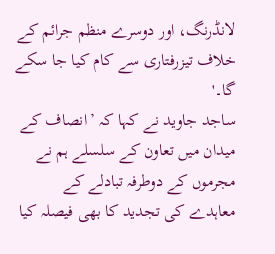لانڈرنگ، اور دوسرے منظم جرائم کے خلاف تیزرفتاری سے کام کیا جا سکے گا۔'
ساجد جاوید نے کہا کہ ’انصاف کے میدان میں تعاون کے سلسلے ہم نے مجرموں کے دوطرفہ تبادلے کے معاہدے کی تجدید کا بھی فیصلہ کیا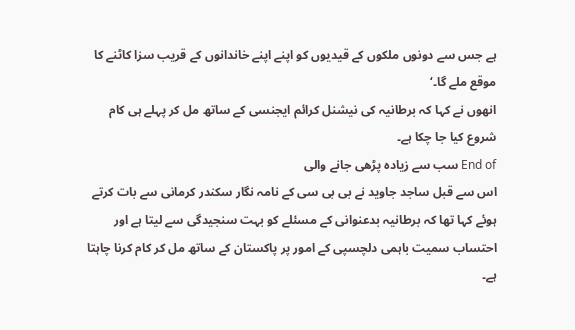ہے جس سے دونوں ملکوں کے قیدیوں کو اپنے اپنے خاندانوں کے قریب سزا کاٹنے کا موقع ملے گا۔‘
انھوں نے کہا کہ برطانیہ کی نیشنل کرائم ایجنسی کے ساتھ مل کر پہلے ہی کام شروع کیا جا چکا ہے۔
End of سب سے زیادہ پڑھی جانے والی
اس سے قبل ساجد جاوید نے بی بی سی کے نامہ نگار سکندر کرمانی سے بات کرتے ہوئے کہا تھا کہ برطانیہ بدعنوانی کے مسئلے کو بہت سنجیدگی سے لیتا ہے اور احتساب سمیت باہمی دلچسپی کے امور پر پاکستان کے ساتھ مل کر کام کرنا چاہتا ہے۔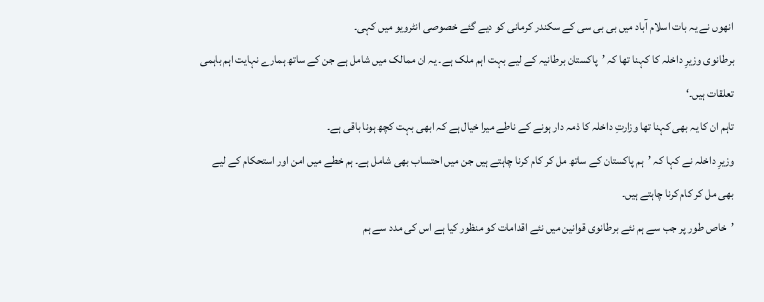انھوں نے یہ بات اسلام آباد میں بی بی سی کے سکندر کرمانی کو دیے گئے خصوصی انٹرویو میں کہی۔
برطانوی وزیرِ داخلہ کا کہنا تھا کہ ’پاکستان برطانیہ کے لیے بہت اہم ملک ہے۔ یہ ان ممالک میں شامل ہے جن کے ساتھ ہمارے نہایت اہم باہمی تعلقات ہیں۔‘
تاہم ان کا یہ بھی کہنا تھا وزارتِ داخلہ کا ذمہ دار ہونے کے ناطے میرا خیال ہے کہ ابھی بہت کچھ ہونا باقی ہے۔
وزیرِ داخلہ نے کہا کہ ’ہم پاکستان کے ساتھ مل کر کام کرنا چاہتے ہیں جن میں احتساب بھی شامل ہے۔ ہم خطے میں امن اور استحکام کے لیے بھی مل کر کام کرنا چاہتے ہیں۔
’خاص طور پر جب سے ہم نئے برطانوی قوانین میں نئے اقدامات کو منظور کیا ہے اس کی مدد سے ہم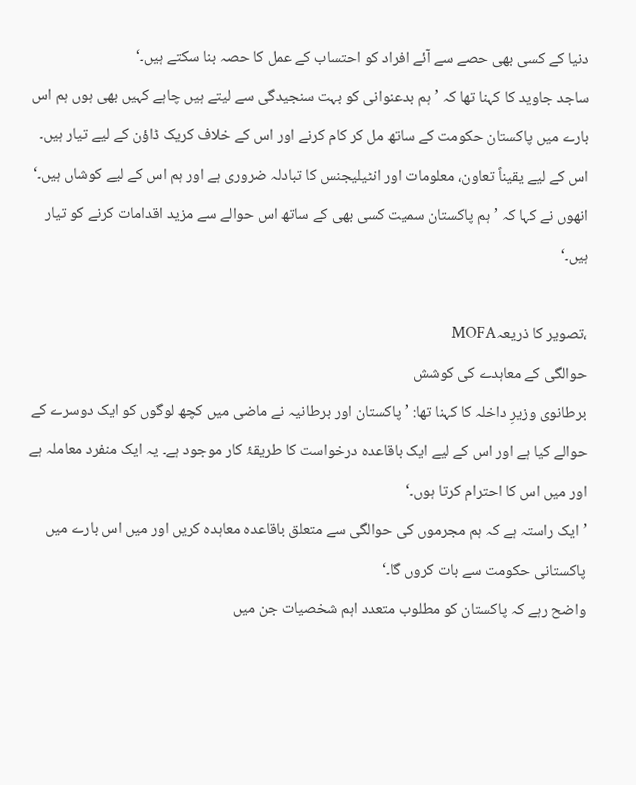دنیا کے کسی بھی حصے سے آئے افراد کو احتساب کے عمل کا حصہ بنا سکتے ہیں۔‘
ساجد جاوید کا کہنا تھا کہ ’ہم بدعنوانی کو بہت سنجیدگی سے لیتے ہیں چاہے کہیں بھی ہوں ہم اس بارے میں پاکستان حکومت کے ساتھ مل کر کام کرنے اور اس کے خلاف کریک ڈاؤن کے لیے تیار ہیں۔ اس کے لیے یقیناً تعاون، معلومات اور انٹیلیجنس کا تبادلہ ضروری ہے اور ہم اس کے لیے کوشاں ہیں۔‘
انھوں نے کہا کہ ’ہم پاکستان سمیت کسی بھی کے ساتھ اس حوالے سے مزید اقدامات کرنے کو تیار ہیں۔‘

،تصویر کا ذریعہMOFA
حوالگی کے معاہدے کی کوشش
برطانوی وزیرِ داخلہ کا کہنا تھا: ’پاکستان اور برطانیہ نے ماضی میں کچھ لوگوں کو ایک دوسرے کے حوالے کیا ہے اور اس کے لیے ایک باقاعدہ درخواست کا طریقۂ کار موجود ہے۔ یہ ایک منفرد معاملہ ہے اور میں اس کا احترام کرتا ہوں۔‘
’ایک راستہ ہے کہ ہم مجرموں کی حوالگی سے متعلق باقاعدہ معاہدہ کریں اور میں اس بارے میں پاکستانی حکومت سے بات کروں گا۔‘
واضح رہے کہ پاکستان کو مطلوب متعدد اہم شخصیات جن میں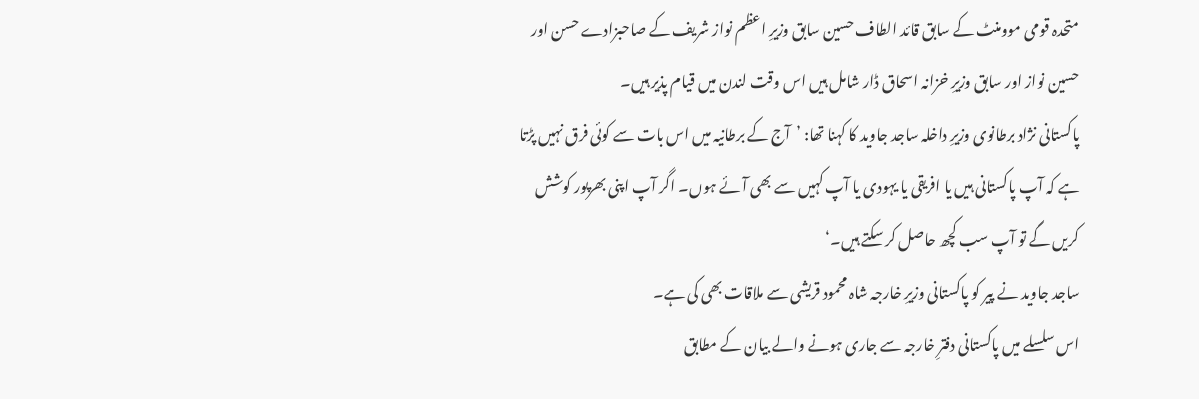متحدہ قومی موومنٹ کے سابق قائد الطاف حسین سابق وزیرِ اعظم نواز شریف کے صاحبزادے حسن اور حسین نواز اور سابق وزیرِ خزانہ اسحاق ڈار شامل ہیں اس وقت لندن میں قیام پذیر ہیں۔
پاکستانی نژاد برطانوی وزیرِ داخلہ ساجد جاوید کا کہنا تھا: ’آج کے برطانیہ میں اس بات سے کوئی فرق نہیں پڑتا ہے کہ آپ پاکستانی ہیں یا افریقی یا یہودی یا آپ کہیں سے بھی آئے ہوں۔ اگر آپ اپنی بھرپور کوشش کریں گے تو آپ سب کچھ حاصل کر سکتے ہیں۔‘
ساجد جاوید نے پیر کو پاکستانی وزیرِ خارجہ شاہ محمود قریشی سے ملاقات بھی کی ہے۔
اس سلسلے میں پاکستانی دفترِ خارجہ سے جاری ہونے والے بیان کے مطابق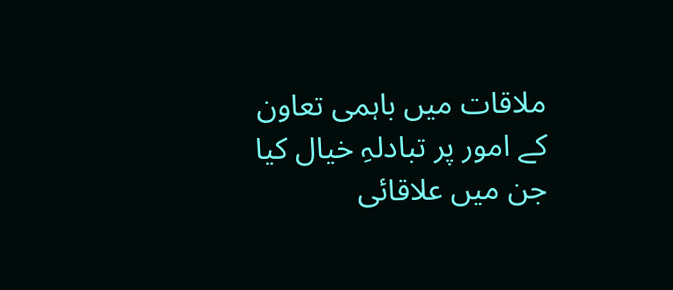ملاقات میں باہمی تعاون کے امور پر تبادلہِ خیال کیا جن میں علاقائی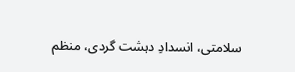سلامتی، انسدادِ دہشت گردی، منظم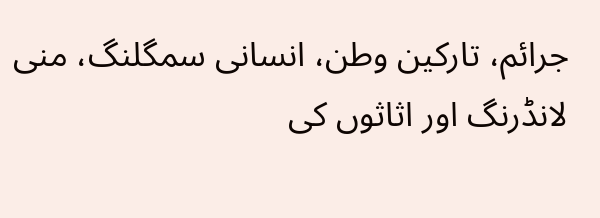جرائم، تارکین وطن، انسانی سمگلنگ، منی لانڈرنگ اور اثاثوں کی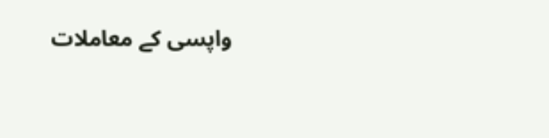واپسی کے معاملات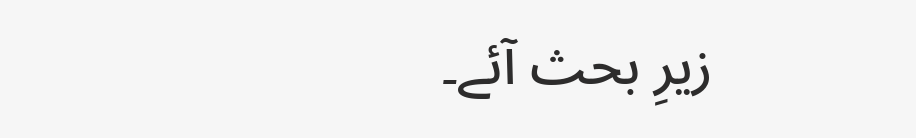زیرِ بحث آئے۔